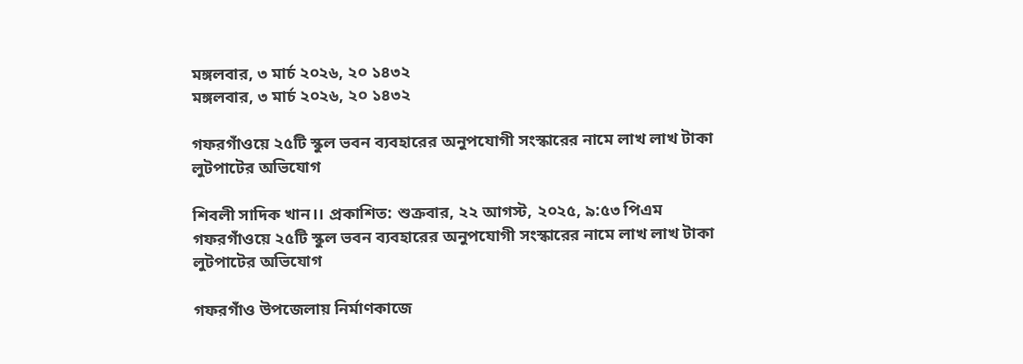মঙ্গলবার, ৩ মার্চ ২০২৬, ২০ ১৪৩২
মঙ্গলবার, ৩ মার্চ ২০২৬, ২০ ১৪৩২

গফরগাঁওয়ে ২৫টি স্কুল ভবন ব্যবহারের অনুপযোগী সংস্কারের নামে লাখ লাখ টাকা লুটপাটের অভিযোগ

শিবলী সাদিক খান।। প্রকাশিত: শুক্রবার, ২২ আগস্ট, ২০২৫, ৯:৫৩ পিএম
গফরগাঁওয়ে ২৫টি স্কুল ভবন ব্যবহারের অনুপযোগী সংস্কারের নামে লাখ লাখ টাকা লুটপাটের অভিযোগ

গফরগাঁও উপজেলায় নির্মাণকাজে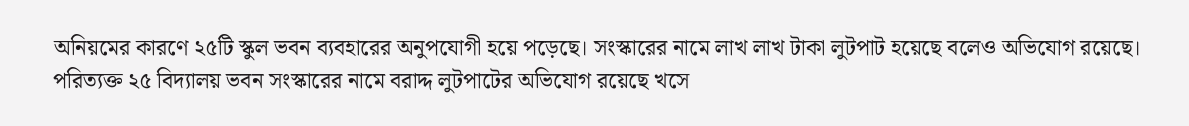অনিয়মের কারণে ২৫টি স্কুল ভবন ব্যবহারের অনুপযোগী হয়ে পড়েছে। সংস্কারের নামে লাখ লাখ টাকা লুটপাট হয়েছে বলেও অভিযোগ রয়েছে। পরিত্যক্ত ২৫ বিদ্যালয় ভবন সংস্কারের নামে বরাদ্দ লুটপাটের অভিযোগ রয়েছে খসে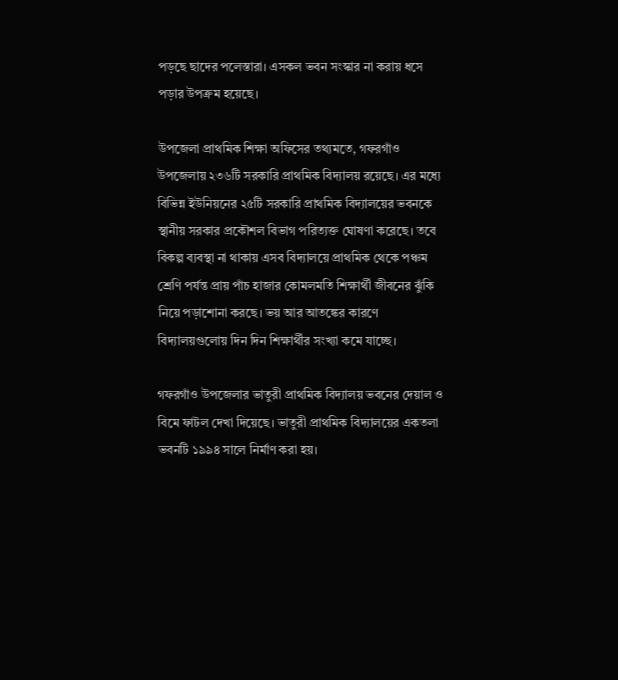পড়ছে ছাদের পলেস্তারা। এসকল ভবন সংস্কার না করায় ধসে পড়ার উপক্রম হয়েছে।

উপজেলা প্রাথমিক শিক্ষা অফিসের তথ্যমতে, গফরগাঁও উপজেলায় ২৩৬টি সরকারি প্রাথমিক বিদ্যালয় রয়েছে। এর মধ্যে বিভিন্ন ইউনিয়নের ২৫টি সরকারি প্রাথমিক বিদ্যালয়ের ভবনকে স্থানীয় সরকার প্রকৌশল বিভাগ পরিত্যক্ত ঘোষণা করেছে। তবে বিকল্প ব্যবস্থা না থাকায় এসব বিদ্যালয়ে প্রাথমিক থেকে পঞ্চম শ্রেণি পর্যন্ত প্রায় পাঁচ হাজার কোমলমতি শিক্ষার্থী জীবনের ঝুঁকি নিয়ে পড়াশোনা করছে। ভয় আর আতঙ্কের কারণে বিদ্যালয়গুলোয় দিন দিন শিক্ষার্থীর সংখ্যা কমে যাচ্ছে।

গফরগাঁও উপজেলার ভাতুরী প্রাথমিক বিদ্যালয় ভবনের দেয়াল ও বিমে ফাটল দেখা দিয়েছে। ভাতুরী প্রাথমিক বিদ্যালয়ের একতলা ভবনটি ১৯৯৪ সালে নির্মাণ করা হয়।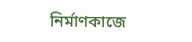নির্মাণকাজে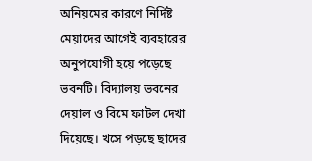অনিয়মের কারণে নির্দিষ্ট মেয়াদের আগেই ব্যবহারের অনুপযোগী হয়ে পড়েছে ভবনটি। বিদ্যালয় ভবনের দেয়াল ও বিমে ফাটল দেখা দিয়েছে। খসে পড়ছে ছাদের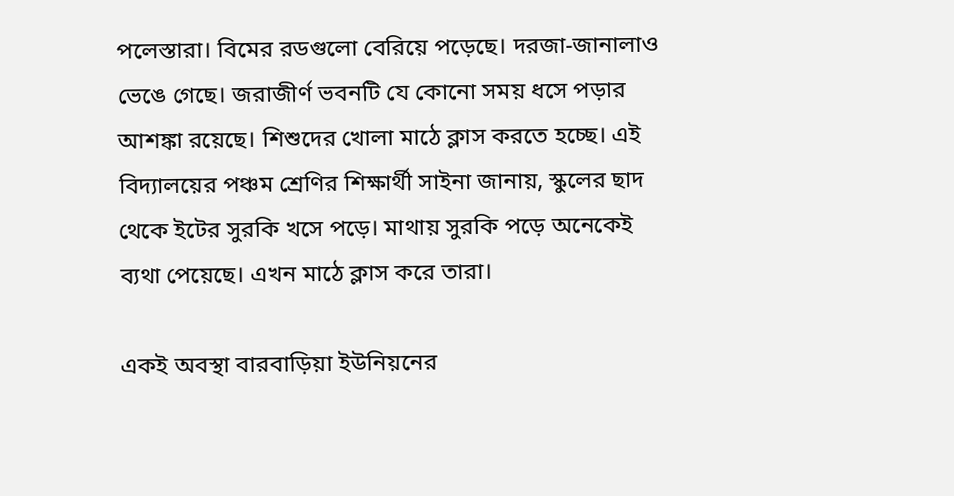পলেস্তারা। বিমের রডগুলো বেরিয়ে পড়েছে। দরজা-জানালাও ভেঙে গেছে। জরাজীর্ণ ভবনটি যে কোনো সময় ধসে পড়ার আশঙ্কা রয়েছে। শিশুদের খোলা মাঠে ক্লাস করতে হচ্ছে। এই বিদ্যালয়ের পঞ্চম শ্রেণির শিক্ষার্থী সাইনা জানায়, স্কুলের ছাদ থেকে ইটের সুরকি খসে পড়ে। মাথায় সুরকি পড়ে অনেকেই ব্যথা পেয়েছে। এখন মাঠে ক্লাস করে তারা।

একই অবস্থা বারবাড়িয়া ইউনিয়নের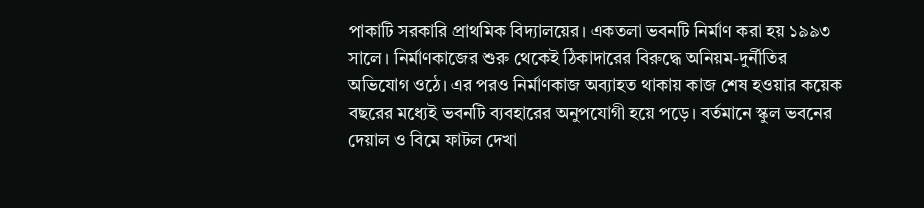পাকাটি সরকারি প্রাথমিক বিদ্যালয়ের। একতলা ভবনটি নির্মাণ করা হয় ১৯৯৩ সালে। নির্মাণকাজের শুরু থেকেই ঠিকাদারের বিরুদ্ধে অনিয়ম-দুর্নীতির অভিযোগ ওঠে। এর পরও নির্মাণকাজ অব্যাহত থাকায় কাজ শেষ হওয়ার কয়েক বছরের মধ্যেই ভবনটি ব্যবহারের অনুপযোগী হয়ে পড়ে। বর্তমানে স্কুল ভবনের দেয়াল ও বিমে ফাটল দেখা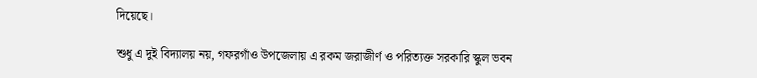দিয়েছে।

শুধু এ দুই বিদ্যালয় নয়, গফরগাঁও উপজেলায় এ রকম জরাজীর্ণ ও পরিত্যক্ত সরকারি স্কুল ভবন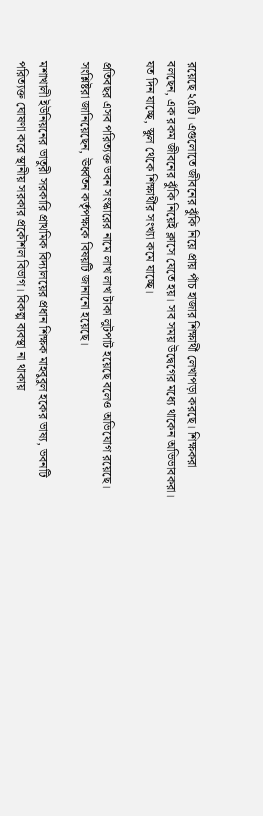রয়েছে ২৫টি। এগুলোতে জীবনের ঝুঁকি নিয়ে প্রায় পাঁচ হাজার শিক্ষার্থী লেখাপড়া করছে। শিক্ষকরা বলছেন, এক রকম জীবনের ঝুঁকি নিয়েই ক্লাসে যেতে হয়। সব সময় উদ্বেগের মধ্যে থাকেন অভিভাবকরা। যত দিন যাচ্ছে, স্কুল থেকে শিক্ষার্থীর সংখ্যা কমে যাচ্ছে।

প্রতিবছর এসব পরিত্যক্ত ভবন সংস্কারের নামে লাখ লাখ টাকা লুটপাট হয়েছে বলেও অভিযোগ রয়েছে। সংশ্লিষ্টরা জানিয়েছেন, ঊর্ধ্বতন কর্তৃপক্ষকে বিষয়টি জানানো হয়েছে।

মশাখালী ইউনিয়নের ভাতুরী সরকারি প্রাথমিক বিদ্যালয়ের প্রধান শিক্ষক মাহবুবুল হকের ভাষ্য, ভবনটি পরিত্যক্ত ঘোষণা করে স্থানীয় সরকার প্রকৌশল বিভাগ। বিকল্প ব্যবস্থা না থাকায়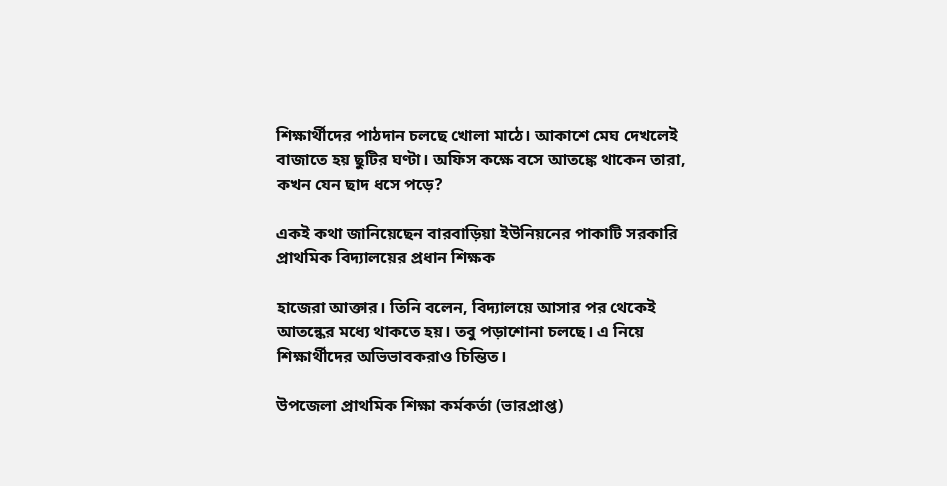শিক্ষার্থীদের পাঠদান চলছে খোলা মাঠে। আকাশে মেঘ দেখলেই বাজাতে হয় ছুটির ঘণ্টা। অফিস কক্ষে বসে আতঙ্কে থাকেন তারা, কখন যেন ছাদ ধসে পড়ে?

একই কথা জানিয়েছেন বারবাড়িয়া ইউনিয়নের পাকাটি সরকারি প্রাথমিক বিদ্যালয়ের প্রধান শিক্ষক

হাজেরা আক্তার। তিনি বলেন, বিদ্যালয়ে আসার পর থেকেই আতন্কের মধ্যে থাকতে হয়। তবু পড়াশোনা চলছে। এ নিয়ে শিক্ষার্থীদের অভিভাবকরাও চিন্তিত।

উপজেলা প্রাথমিক শিক্ষা কর্মকর্তা (ভারপ্রাপ্ত)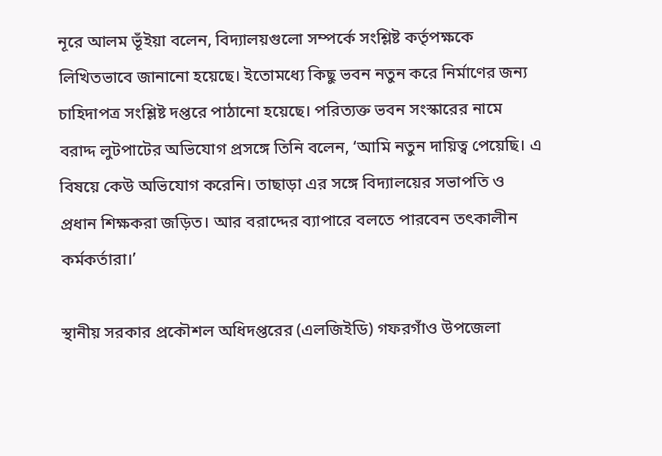নূরে আলম ভূঁইয়া বলেন, বিদ্যালয়গুলো সম্পর্কে সংশ্লিষ্ট কর্তৃপক্ষকে লিখিতভাবে জানানো হয়েছে। ইতোমধ্যে কিছু ভবন নতুন করে নির্মাণের জন্য চাহিদাপত্র সংশ্লিষ্ট দপ্তরে পাঠানো হয়েছে। পরিত্যক্ত ভবন সংস্কারের নামে বরাদ্দ লুটপাটের অভিযোগ প্রসঙ্গে তিনি বলেন, ‘আমি নতুন দায়িত্ব পেয়েছি। এ বিষয়ে কেউ অভিযোগ করেনি। তাছাড়া এর সঙ্গে বিদ্যালয়ের সভাপতি ও প্রধান শিক্ষকরা জড়িত। আর বরাদ্দের ব্যাপারে বলতে পারবেন তৎকালীন কর্মকর্তারা।’

স্থানীয় সরকার প্রকৌশল অধিদপ্তরের (এলজিইডি) গফরগাঁও উপজেলা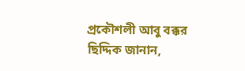প্রকৌশলী আবু বক্কর ছিদ্দিক জানান,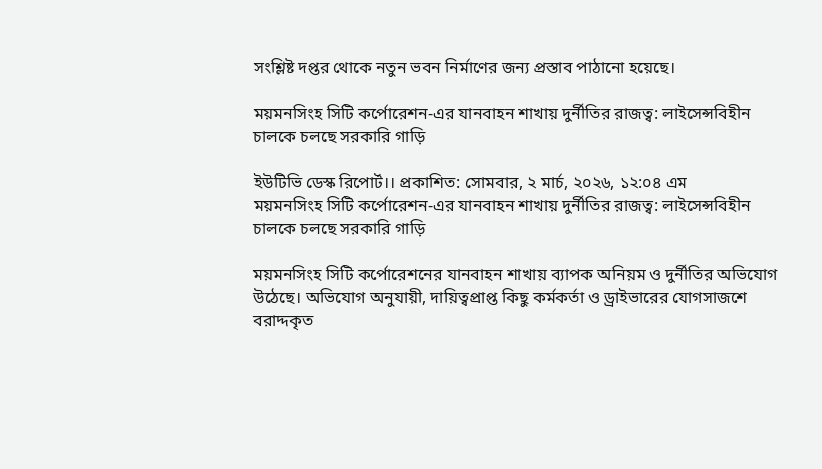সংশ্লিষ্ট দপ্তর থোকে নতুন ভবন নির্মাণের জন্য প্রস্তাব পাঠানো হয়েছে।

ময়মনসিংহ সিটি কর্পোরেশন-এর যানবাহন শাখায় দুর্নীতির রাজত্ব: লাইসেন্সবিহীন চালকে চলছে সরকারি গাড়ি

ইউটিভি ডেস্ক রিপোর্ট।। প্রকাশিত: সোমবার, ২ মার্চ, ২০২৬, ১২:০৪ এম
ময়মনসিংহ সিটি কর্পোরেশন-এর যানবাহন শাখায় দুর্নীতির রাজত্ব: লাইসেন্সবিহীন চালকে চলছে সরকারি গাড়ি

ময়মনসিংহ সিটি কর্পোরেশনের যানবাহন শাখায় ব্যাপক অনিয়ম ও দুর্নীতির অভিযোগ উঠেছে। অভিযোগ অনুযায়ী, দায়িত্বপ্রাপ্ত কিছু কর্মকর্তা ও ড্রাইভারের যোগসাজশে বরাদ্দকৃত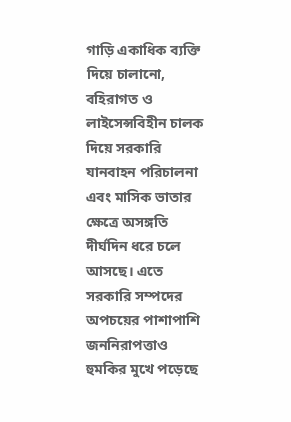গাড়ি একাধিক ব্যক্তি দিয়ে চালানো, বহিরাগত ও লাইসেন্সবিহীন চালক দিয়ে সরকারি যানবাহন পরিচালনা এবং মাসিক ভাতার ক্ষেত্রে অসঙ্গতি দীর্ঘদিন ধরে চলে আসছে। এতে সরকারি সম্পদের অপচয়ের পাশাপাশি জননিরাপত্তাও হুমকির মুখে পড়েছে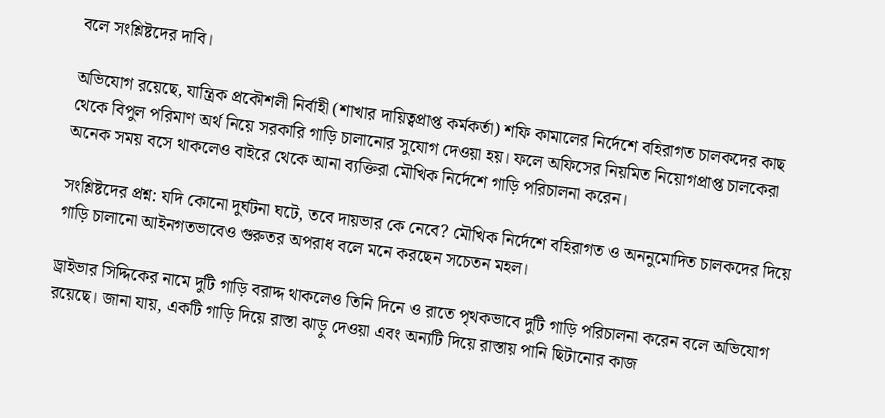বলে সংশ্লিষ্টদের দাবি।

অভিযোগ রয়েছে, যান্ত্রিক প্রকৌশলী নির্বাহী (শাখার দায়িত্বপ্রাপ্ত কর্মকর্তা) শফি কামালের নির্দেশে বহিরাগত চালকদের কাছ থেকে বিপুল পরিমাণ অর্থ নিয়ে সরকারি গাড়ি চালানোর সুযোগ দেওয়া হয়। ফলে অফিসের নিয়মিত নিয়োগপ্রাপ্ত চালকেরা অনেক সময় বসে থাকলেও বাইরে থেকে আনা ব্যক্তিরা মৌখিক নির্দেশে গাড়ি পরিচালনা করেন।

সংশ্লিষ্টদের প্রশ্ন: যদি কোনো দুর্ঘটনা ঘটে, তবে দায়ভার কে নেবে? মৌখিক নির্দেশে বহিরাগত ও অননুমোদিত চালকদের দিয়ে গাড়ি চালানো আইনগতভাবেও গুরুতর অপরাধ বলে মনে করছেন সচেতন মহল।

ড্রাইভার সিদ্দিকের নামে দুটি গাড়ি বরাদ্দ থাকলেও তিনি দিনে ও রাতে পৃথকভাবে দুটি গাড়ি পরিচালনা করেন বলে অভিযোগ রয়েছে। জানা যায়, একটি গাড়ি দিয়ে রাস্তা ঝাড়ু দেওয়া এবং অন্যটি দিয়ে রাস্তায় পানি ছিটানোর কাজ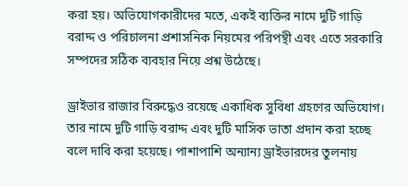করা হয়। অভিযোগকারীদের মতে, একই ব্যক্তির নামে দুটি গাড়ি বরাদ্দ ও পরিচালনা প্রশাসনিক নিয়মের পরিপন্থী এবং এতে সরকারি সম্পদের সঠিক ব্যবহার নিয়ে প্রশ্ন উঠেছে।

ড্রাইভার রাজার বিরুদ্ধেও রয়েছে একাধিক সুবিধা গ্রহণের অভিযোগ। তার নামে দুটি গাড়ি বরাদ্দ এবং দুটি মাসিক ভাতা প্রদান করা হচ্ছে বলে দাবি করা হয়েছে। পাশাপাশি অন্যান্য ড্রাইভারদের তুলনায়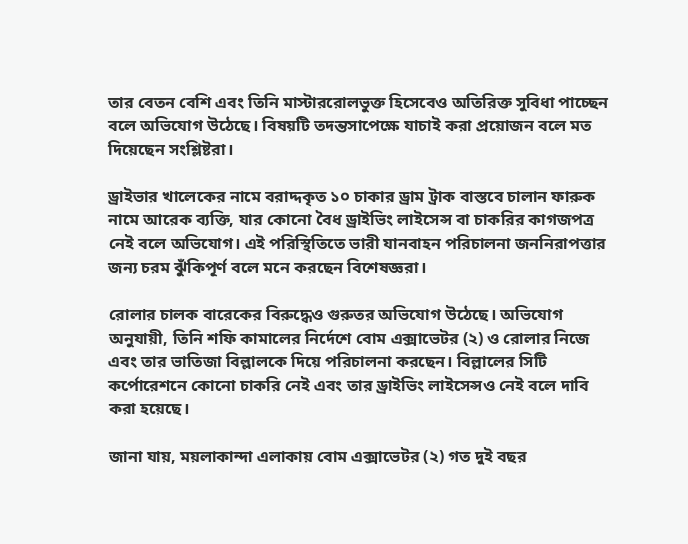তার বেতন বেশি এবং তিনি মাস্টাররোলভুক্ত হিসেবেও অতিরিক্ত সুবিধা পাচ্ছেন বলে অভিযোগ উঠেছে। বিষয়টি তদন্তসাপেক্ষে যাচাই করা প্রয়োজন বলে মত দিয়েছেন সংশ্লিষ্টরা।

ড্রাইভার খালেকের নামে বরাদ্দকৃত ১০ চাকার ড্রাম ট্রাক বাস্তবে চালান ফারুক নামে আরেক ব্যক্তি, যার কোনো বৈধ ড্রাইভিং লাইসেন্স বা চাকরির কাগজপত্র নেই বলে অভিযোগ। এই পরিস্থিতিতে ভারী যানবাহন পরিচালনা জননিরাপত্তার জন্য চরম ঝুঁকিপূর্ণ বলে মনে করছেন বিশেষজ্ঞরা।

রোলার চালক বারেকের বিরুদ্ধেও গুরুতর অভিযোগ উঠেছে। অভিযোগ অনুযায়ী, তিনি শফি কামালের নির্দেশে বোম এক্সাভেটর (২) ও রোলার নিজে এবং তার ভাতিজা বিল্লালকে দিয়ে পরিচালনা করছেন। বিল্লালের সিটি কর্পোরেশনে কোনো চাকরি নেই এবং তার ড্রাইভিং লাইসেন্সও নেই বলে দাবি করা হয়েছে।

জানা যায়, ময়লাকান্দা এলাকায় বোম এক্সাভেটর (২) গত দুই বছর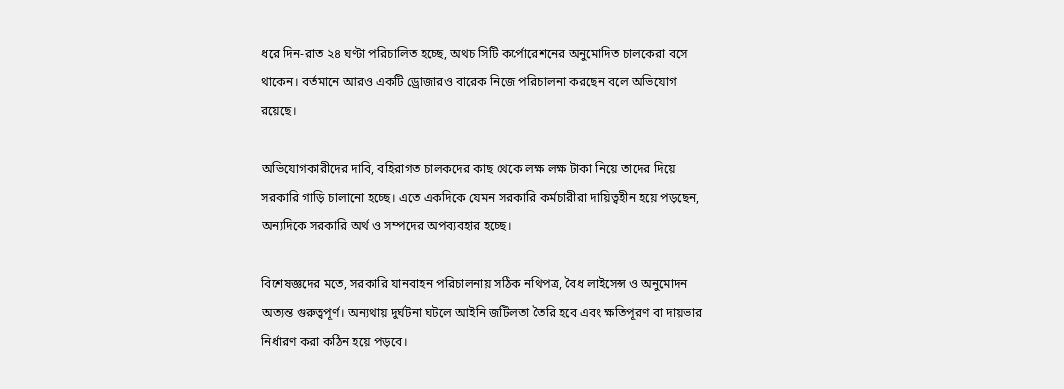ধরে দিন-রাত ২৪ ঘণ্টা পরিচালিত হচ্ছে, অথচ সিটি কর্পোরেশনের অনুমোদিত চালকেরা বসে থাকেন। বর্তমানে আরও একটি ড্রোজারও বারেক নিজে পরিচালনা করছেন বলে অভিযোগ রয়েছে।

অভিযোগকারীদের দাবি, বহিরাগত চালকদের কাছ থেকে লক্ষ লক্ষ টাকা নিয়ে তাদের দিয়ে সরকারি গাড়ি চালানো হচ্ছে। এতে একদিকে যেমন সরকারি কর্মচারীরা দায়িত্বহীন হয়ে পড়ছেন, অন্যদিকে সরকারি অর্থ ও সম্পদের অপব্যবহার হচ্ছে।

বিশেষজ্ঞদের মতে, সরকারি যানবাহন পরিচালনায় সঠিক নথিপত্র, বৈধ লাইসেন্স ও অনুমোদন অত্যন্ত গুরুত্বপূর্ণ। অন্যথায় দুর্ঘটনা ঘটলে আইনি জটিলতা তৈরি হবে এবং ক্ষতিপূরণ বা দায়ভার নির্ধারণ করা কঠিন হয়ে পড়বে।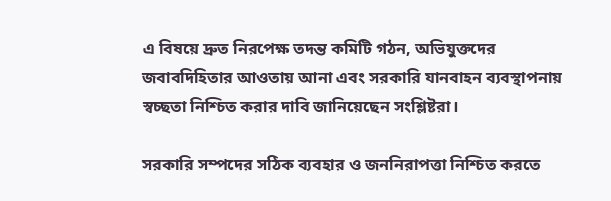এ বিষয়ে দ্রুত নিরপেক্ষ তদন্ত কমিটি গঠন, অভিযুক্তদের জবাবদিহিতার আওতায় আনা এবং সরকারি যানবাহন ব্যবস্থাপনায় স্বচ্ছতা নিশ্চিত করার দাবি জানিয়েছেন সংশ্লিষ্টরা।

সরকারি সম্পদের সঠিক ব্যবহার ও জননিরাপত্তা নিশ্চিত করতে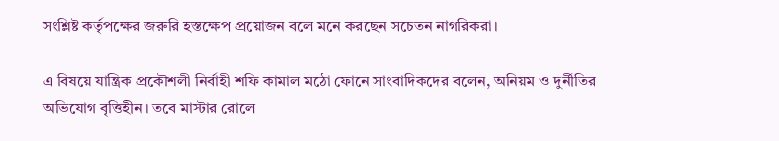সংশ্লিষ্ট কর্তৃপক্ষের জরুরি হস্তক্ষেপ প্রয়োজন বলে মনে করছেন সচেতন নাগরিকরা।

এ বিষয়ে যান্ত্রিক প্রকৌশলী নির্বাহী শফি কামাল মঠো ফোনে সাংবাদিকদের বলেন, অনিয়ম ও দুর্নীতির অভিযোগ বৃত্তিহীন। তবে মাস্টার রোলে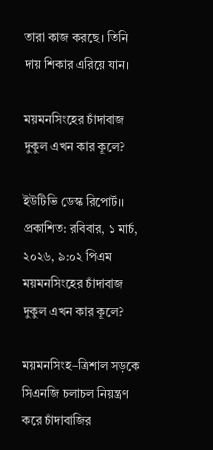তারা কাজ করছে। তিনি দায় শিকার এরিয়ে যান।

ময়মনসিংহের চাঁদাবাজ দুকুল এখন কার কূলে?

ইউটিভি ডেস্ক রিপোর্ট।। প্রকাশিত: রবিবার, ১ মার্চ, ২০২৬, ৯:০২ পিএম
ময়মনসিংহের চাঁদাবাজ দুকুল এখন কার কূলে?

ময়মনসিংহ–ত্রিশাল সড়কে সিএনজি চলাচল নিয়ন্ত্রণ করে চাঁদাবাজির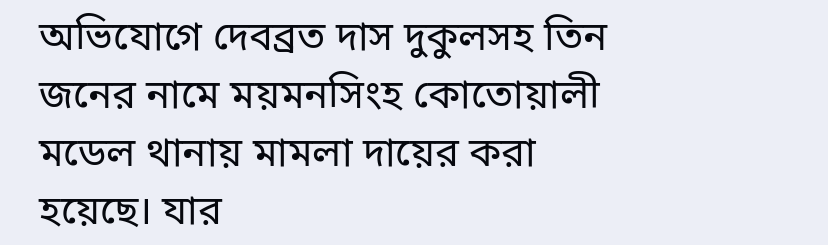অভিযোগে দেবব্রত দাস দুকুলসহ তিন জনের নামে ময়মনসিংহ কোতোয়ালী মডেল থানায় মামলা দায়ের করা হয়েছে। যার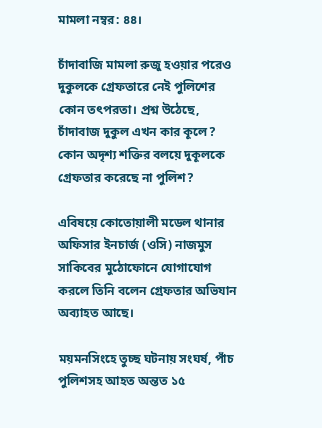মামলা নম্বর: ৪৪।

চাঁদাবাজি মামলা রুজু হওয়ার পরেও দুকুলকে গ্রেফতারে নেই পুলিশের কোন তৎপরতা। প্রশ্ন উঠেছে, চাঁদাবাজ দুকুল এখন কার কূলে? কোন অদৃশ্য শক্তির বলয়ে দুকূলকে গ্রেফতার করেছে না পুলিশ?

এবিষয়ে কোতোয়ালী মডেল থানার অফিসার ইনচার্জ (ওসি) নাজমুস সাকিবের মুঠোফোনে যোগাযোগ করলে তিনি বলেন গ্রেফতার অভিযান অব্যাহত আছে।

ময়মনসিংহে তুচ্ছ ঘটনায় সংঘর্ষ, পাঁচ পুলিশসহ আহত অন্তত ১৫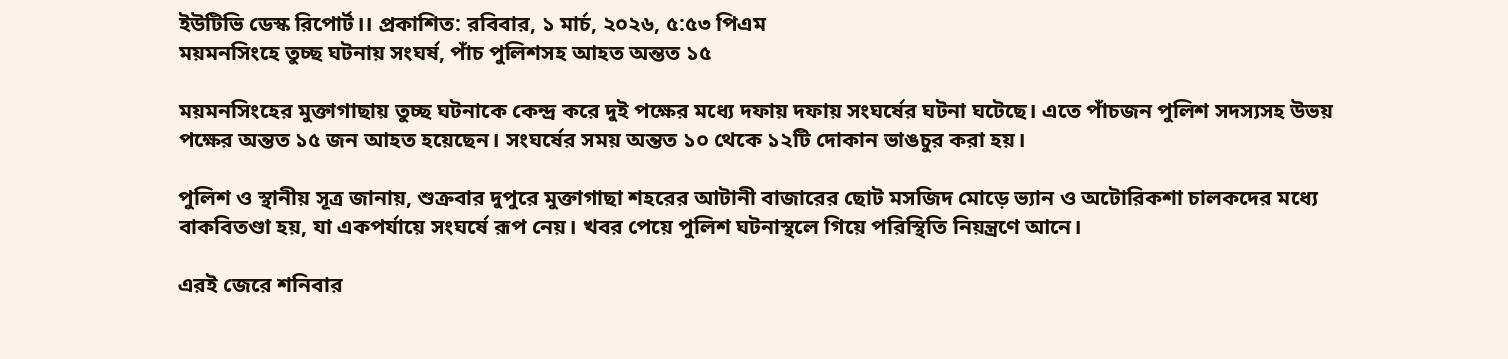ইউটিভি ডেস্ক রিপোর্ট।। প্রকাশিত: রবিবার, ১ মার্চ, ২০২৬, ৫:৫৩ পিএম
ময়মনসিংহে তুচ্ছ ঘটনায় সংঘর্ষ, পাঁচ পুলিশসহ আহত অন্তত ১৫

ময়মনসিংহের মুক্তাগাছায় তুচ্ছ ঘটনাকে কেন্দ্র করে দুই পক্ষের মধ্যে দফায় দফায় সংঘর্ষের ঘটনা ঘটেছে। এতে পাঁচজন পুলিশ সদস্যসহ উভয় পক্ষের অন্তত ১৫ জন আহত হয়েছেন। সংঘর্ষের সময় অন্তত ১০ থেকে ১২টি দোকান ভাঙচুর করা হয়।

পুলিশ ও স্থানীয় সূত্র জানায়, শুক্রবার দুপুরে মুক্তাগাছা শহরের আটানী বাজারের ছোট মসজিদ মোড়ে ভ্যান ও অটোরিকশা চালকদের মধ্যে বাকবিতণ্ডা হয়, যা একপর্যায়ে সংঘর্ষে রূপ নেয়। খবর পেয়ে পুলিশ ঘটনাস্থলে গিয়ে পরিস্থিতি নিয়ন্ত্রণে আনে।

এরই জেরে শনিবার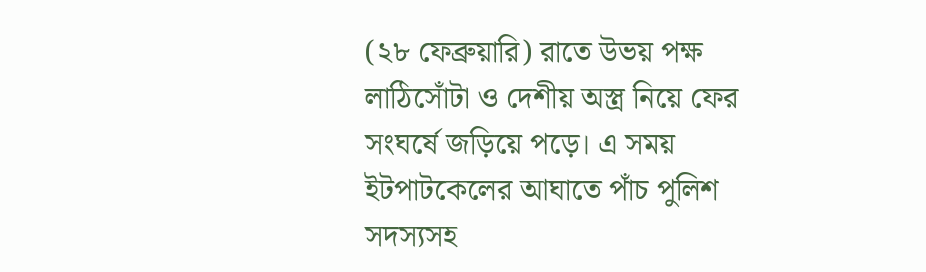(২৮ ফেব্রুয়ারি) রাতে উভয় পক্ষ লাঠিসোঁটা ও দেশীয় অস্ত্র নিয়ে ফের সংঘর্ষে জড়িয়ে পড়ে। এ সময় ইটপাটকেলের আঘাতে পাঁচ পুলিশ সদস্যসহ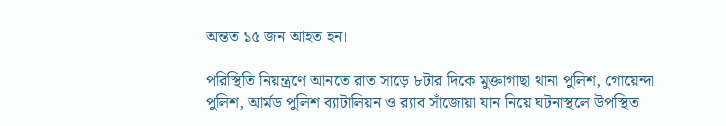অন্তত ১৫ জন আহত হন।

পরিস্থিতি নিয়ন্ত্রণে আনতে রাত সাড়ে ৮টার দিকে মুক্তাগাছা থানা পুলিশ, গোয়েন্দা পুলিশ, আর্মড পুলিশ ব্যাটালিয়ন ও র‍্যাব সাঁজোয়া যান নিয়ে ঘটনাস্থলে উপস্থিত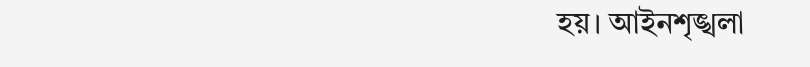হয়। আইনশৃঙ্খলা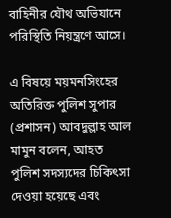বাহিনীর যৌথ অভিযানে পরিস্থিতি নিয়ন্ত্রণে আসে।

এ বিষয়ে ময়মনসিংহের অতিরিক্ত পুলিশ সুপার (প্রশাসন) আবদুল্লাহ আল মামুন বলেন, আহত পুলিশ সদস্যদের চিকিৎসা দেওয়া হয়েছে এবং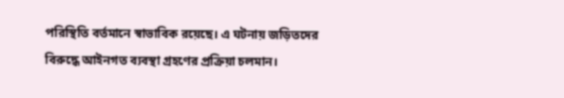পরিস্থিতি বর্তমানে স্বাভাবিক রয়েছে। এ ঘটনায় জড়িতদের বিরুদ্ধে আইনগত ব্যবস্থা গ্রহণের প্রক্রিয়া চলমান।